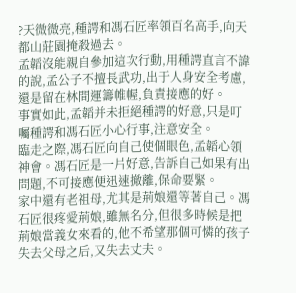?天微微亮,種諤和馮石匠率領百名高手,向天都山莊園掩殺過去。
孟韜沒能親自參加這次行動,用種諤直言不諱的說,孟公子不擅長武功,出于人身安全考慮,還是留在林間運籌帷幄,負責接應的好。
事實如此,孟韜并未拒絕種諤的好意,只是叮囑種諤和馮石匠小心行事,注意安全。
臨走之際,馮石匠向自己使個眼色,孟韜心領神會。馮石匠是一片好意,告訴自己如果有出問題,不可接應便迅速撤離,保命要緊。
家中還有老祖母,尤其是荊娘還等著自己。馮石匠很疼愛荊娘,雖無名分,但很多時候是把荊娘當義女來看的,他不希望那個可憐的孩子失去父母之后,又失去丈夫。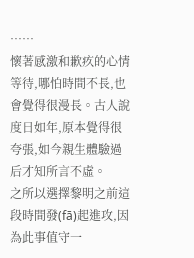……
懷著感激和歉疚的心情等待,哪怕時間不長,也會覺得很漫長。古人說度日如年,原本覺得很夸張,如今親生體驗過后才知所言不虛。
之所以選擇黎明之前這段時間發(fā)起進攻,因為此事值守一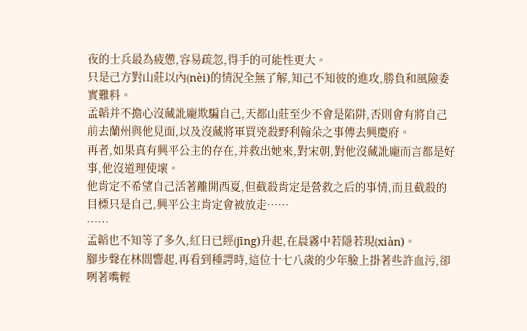夜的士兵最為疲憊,容易疏忽,得手的可能性更大。
只是己方對山莊以內(nèi)的情況全無了解,知己不知彼的進攻,勝負和風險委實難料。
孟韜并不擔心沒藏訛龐欺騙自己,天都山莊至少不會是陷阱,否則會有將自己前去蘭州與他見面,以及沒藏將軍買兇殺野利翰朵之事傳去興慶府。
再者,如果真有興平公主的存在,并救出她來,對宋朝,對他沒藏訛龐而言都是好事,他沒道理使壞。
他肯定不希望自己活著離開西夏,但截殺肯定是營救之后的事情,而且截殺的目標只是自己,興平公主肯定會被放走……
……
孟韜也不知等了多久,紅日已經(jīng)升起,在晨霧中若隱若現(xiàn)。
腳步聲在林間響起,再看到種諤時,這位十七八歲的少年臉上掛著些許血污,卻咧著嘴輕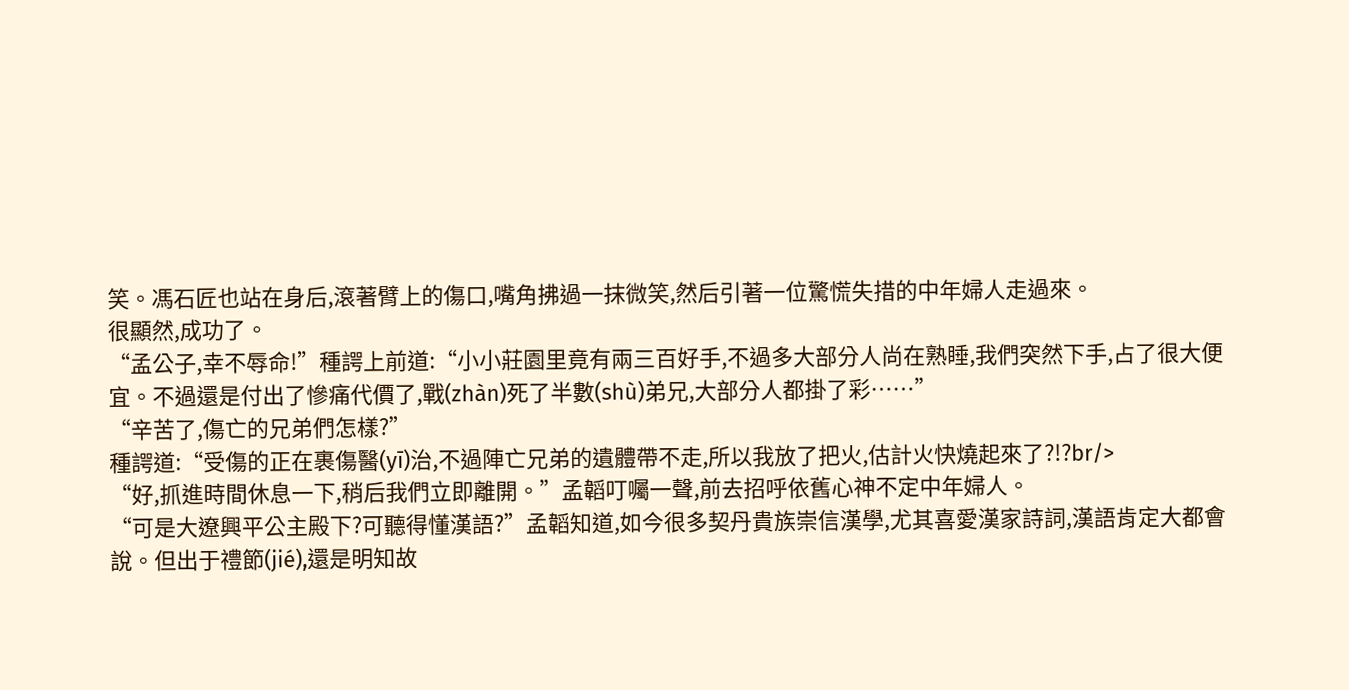笑。馮石匠也站在身后,滾著臂上的傷口,嘴角拂過一抹微笑,然后引著一位驚慌失措的中年婦人走過來。
很顯然,成功了。
“孟公子,幸不辱命!”種諤上前道:“小小莊園里竟有兩三百好手,不過多大部分人尚在熟睡,我們突然下手,占了很大便宜。不過還是付出了慘痛代價了,戰(zhàn)死了半數(shù)弟兄,大部分人都掛了彩……”
“辛苦了,傷亡的兄弟們怎樣?”
種諤道:“受傷的正在裹傷醫(yī)治,不過陣亡兄弟的遺體帶不走,所以我放了把火,估計火快燒起來了?!?br/>
“好,抓進時間休息一下,稍后我們立即離開。”孟韜叮囑一聲,前去招呼依舊心神不定中年婦人。
“可是大遼興平公主殿下?可聽得懂漢語?”孟韜知道,如今很多契丹貴族崇信漢學,尤其喜愛漢家詩詞,漢語肯定大都會說。但出于禮節(jié),還是明知故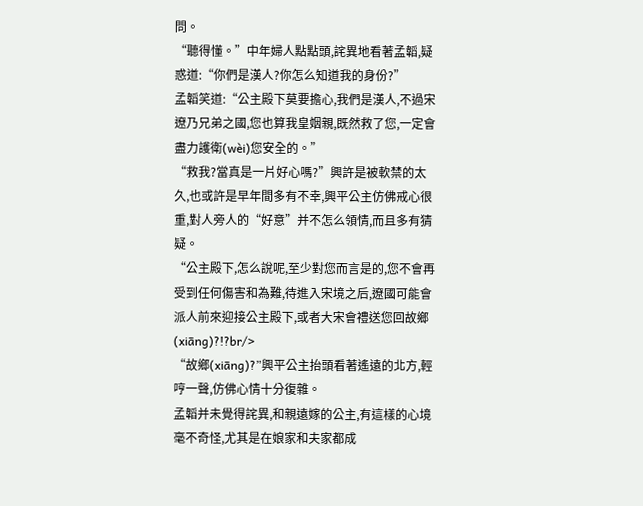問。
“聽得懂。”中年婦人點點頭,詫異地看著孟韜,疑惑道:“你們是漢人?你怎么知道我的身份?”
孟韜笑道:“公主殿下莫要擔心,我們是漢人,不過宋遼乃兄弟之國,您也算我皇姻親,既然救了您,一定會盡力護衛(wèi)您安全的。”
“救我?當真是一片好心嗎?”興許是被軟禁的太久,也或許是早年間多有不幸,興平公主仿佛戒心很重,對人旁人的“好意”并不怎么領情,而且多有猜疑。
“公主殿下,怎么說呢,至少對您而言是的,您不會再受到任何傷害和為難,待進入宋境之后,遼國可能會派人前來迎接公主殿下,或者大宋會禮送您回故鄉(xiāng)?!?br/>
“故鄉(xiāng)?”興平公主抬頭看著遙遠的北方,輕哼一聲,仿佛心情十分復雜。
孟韜并未覺得詫異,和親遠嫁的公主,有這樣的心境毫不奇怪,尤其是在娘家和夫家都成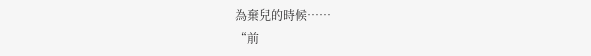為棄兒的時候……
“前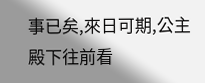事已矣,來日可期,公主殿下往前看